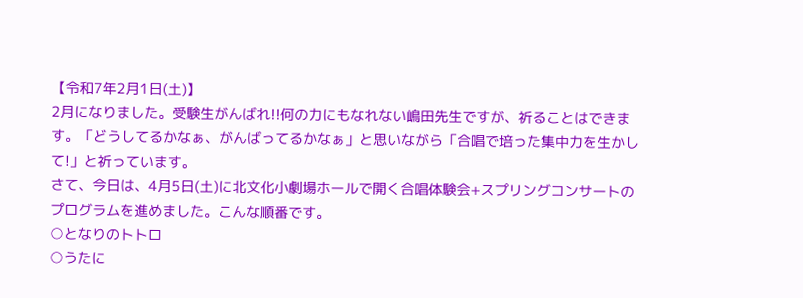【令和7年2月1日(土)】
2月になりました。受験生がんばれ!!何の力にもなれない嶋田先生ですが、祈ることはできます。「どうしてるかなぁ、がんばってるかなぁ」と思いながら「合唱で培った集中力を生かして!」と祈っています。
さて、今日は、4月5日(土)に北文化小劇場ホールで開く合唱体験会+スプリングコンサートのプログラムを進めました。こんな順番です。
○となりのトトロ
○うたに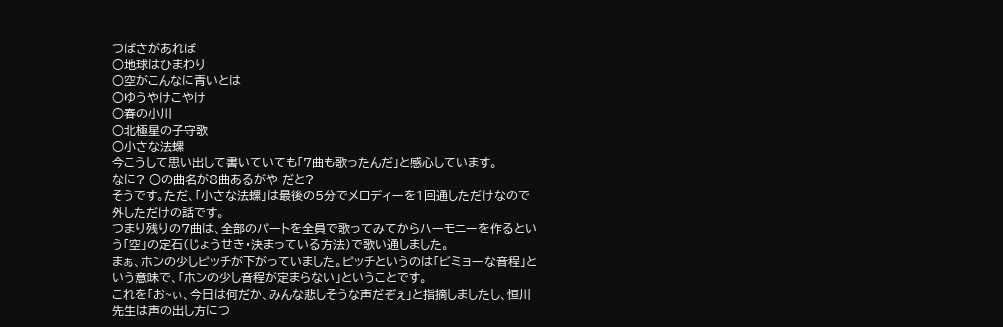つばさがあれば
○地球はひまわり
○空がこんなに青いとは
○ゆうやけこやけ
○春の小川
○北極星の子守歌
○小さな法螺
今こうして思い出して書いていても「7曲も歌ったんだ」と感心しています。
なに? ○の曲名が8曲あるがや だと?
そうです。ただ、「小さな法螺」は最後の5分でメロディーを1回通しただけなので外しただけの話です。
つまり残りの7曲は、全部のパートを全員で歌ってみてからハーモニーを作るという「空」の定石(じょうせき・決まっている方法)で歌い通しました。
まぁ、ホンの少しピッチが下がっていました。ピッチというのは「ビミョーな音程」という意味で、「ホンの少し音程が定まらない」ということです。
これを「お~ぃ、今日は何だか、みんな悲しそうな声だぞぇ」と指摘しましたし、恒川先生は声の出し方につ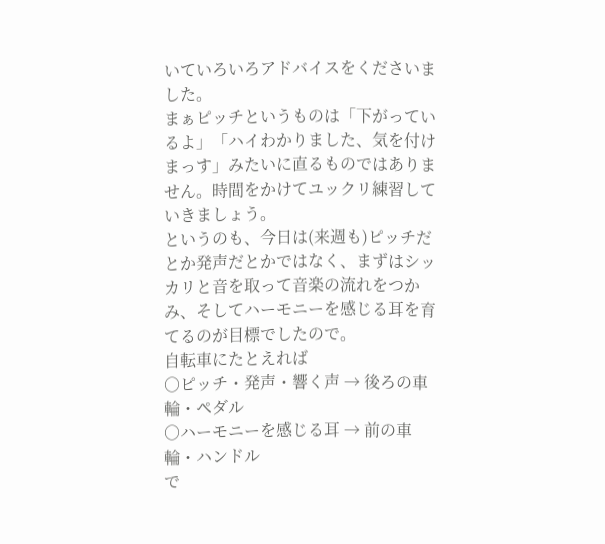いていろいろアドバイスをくださいました。
まぁピッチというものは「下がっているよ」「ハイわかりました、気を付けまっす」みたいに直るものではありません。時間をかけてユックリ練習していきましょう。
というのも、今日は(来週も)ピッチだとか発声だとかではなく、まずはシッカリと音を取って音楽の流れをつかみ、そしてハーモニーを感じる耳を育てるのが目標でしたので。
自転車にたとえれば
○ピッチ・発声・響く声 → 後ろの車輪・ペダル
○ハーモニーを感じる耳 → 前の車輪・ハンドル
で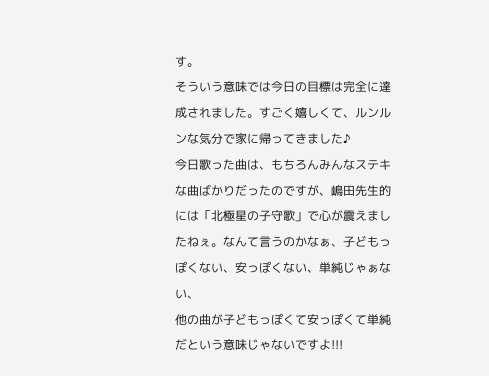す。
そういう意味では今日の目標は完全に達成されました。すごく嬉しくて、ルンルンな気分で家に帰ってきました♪
今日歌った曲は、もちろんみんなステキな曲ばかりだったのですが、嶋田先生的には「北極星の子守歌」で心が震えましたねぇ。なんて言うのかなぁ、子どもっぽくない、安っぽくない、単純じゃぁない、
他の曲が子どもっぽくて安っぽくて単純だという意味じゃないですよ!!!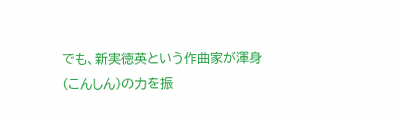でも、新実徳英という作曲家が渾身(こんしん)の力を振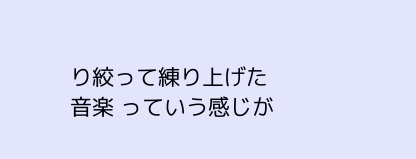り絞って練り上げた音楽 っていう感じが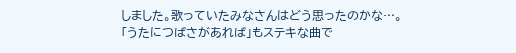しました。歌っていたみなさんはどう思ったのかな…。
「うたにつばさがあれば」もステキな曲で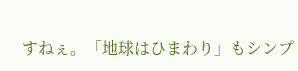すねぇ。「地球はひまわり」もシンプ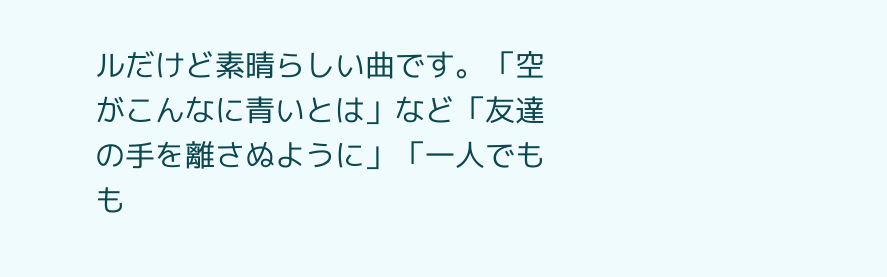ルだけど素晴らしい曲です。「空がこんなに青いとは」など「友達の手を離さぬように」「一人でもも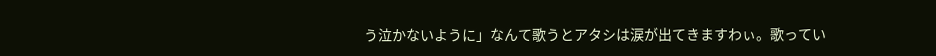う泣かないように」なんて歌うとアタシは涙が出てきますわぃ。歌ってい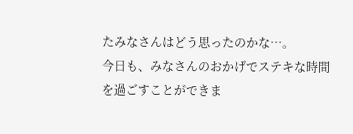たみなさんはどう思ったのかな…。
今日も、みなさんのおかげでステキな時間を過ごすことができま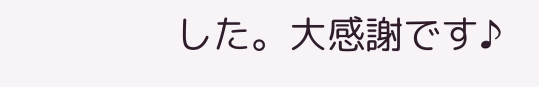した。大感謝です♪